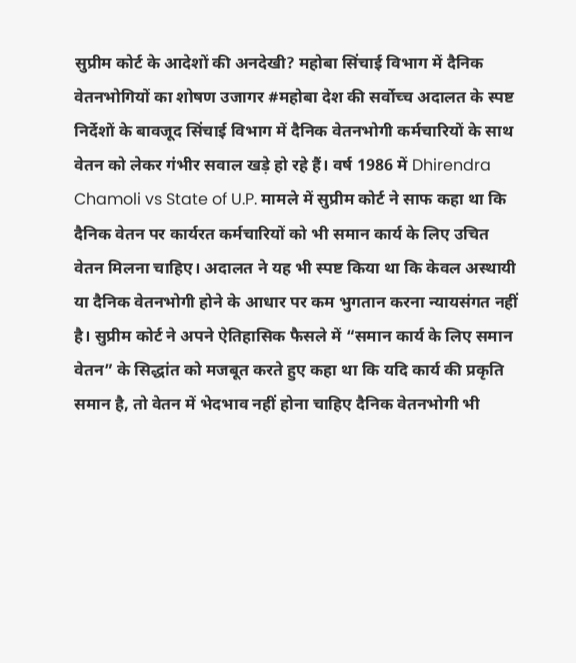सुप्रीम कोर्ट के आदेशों की अनदेखी? महोबा सिंचाई विभाग में दैनिक वेतनभोगियों का शोषण उजागर #महोबा देश की सर्वोच्च अदालत के स्पष्ट निर्देशों के बावजूद सिंचाई विभाग में दैनिक वेतनभोगी कर्मचारियों के साथ वेतन को लेकर गंभीर सवाल खड़े हो रहे हैं। वर्ष 1986 में Dhirendra Chamoli vs State of U.P. मामले में सुप्रीम कोर्ट ने साफ कहा था कि दैनिक वेतन पर कार्यरत कर्मचारियों को भी समान कार्य के लिए उचित वेतन मिलना चाहिए। अदालत ने यह भी स्पष्ट किया था कि केवल अस्थायी या दैनिक वेतनभोगी होने के आधार पर कम भुगतान करना न्यायसंगत नहीं है। सुप्रीम कोर्ट ने अपने ऐतिहासिक फैसले में “समान कार्य के लिए समान वेतन” के सिद्धांत को मजबूत करते हुए कहा था कि यदि कार्य की प्रकृति समान है, तो वेतन में भेदभाव नहीं होना चाहिए दैनिक वेतनभोगी भी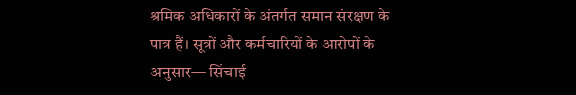श्रमिक अधिकारों के अंतर्गत समान संरक्षण के पात्र हैं। सूत्रों और कर्मचारियों के आरोपों के अनुसार— सिंचाई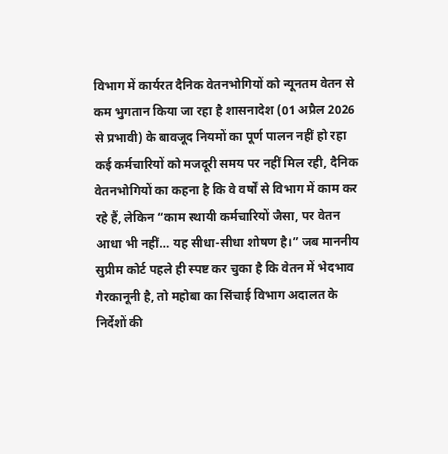विभाग में कार्यरत दैनिक वेतनभोगियों को न्यूनतम वेतन से कम भुगतान किया जा रहा है शासनादेश (01 अप्रैल 2026 से प्रभावी) के बावजूद नियमों का पूर्ण पालन नहीं हो रहा कई कर्मचारियों को मजदूरी समय पर नहीं मिल रही, दैनिक वेतनभोगियों का कहना है कि वे वर्षों से विभाग में काम कर रहे हैं, लेकिन “काम स्थायी कर्मचारियों जैसा, पर वेतन आधा भी नहीं… यह सीधा-सीधा शोषण है।” जब माननीय सुप्रीम कोर्ट पहले ही स्पष्ट कर चुका है कि वेतन में भेदभाव गैरकानूनी है, तो महोबा का सिंचाई विभाग अदालत के निर्देशों की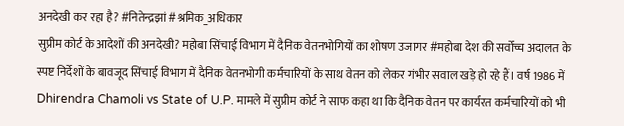अनदेखी कर रहा है? #नितेन्द्रझां #श्रमिक_अधिकार
सुप्रीम कोर्ट के आदेशों की अनदेखी? महोबा सिंचाई विभाग में दैनिक वेतनभोगियों का शोषण उजागर #महोबा देश की सर्वोच्च अदालत के स्पष्ट निर्देशों के बावजूद सिंचाई विभाग में दैनिक वेतनभोगी कर्मचारियों के साथ वेतन को लेकर गंभीर सवाल खड़े हो रहे हैं। वर्ष 1986 में Dhirendra Chamoli vs State of U.P. मामले में सुप्रीम कोर्ट ने साफ कहा था कि दैनिक वेतन पर कार्यरत कर्मचारियों को भी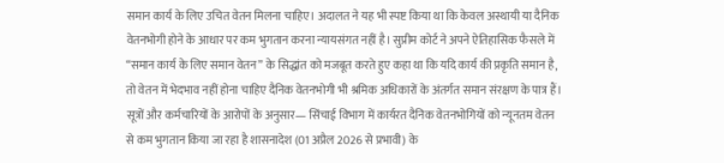समान कार्य के लिए उचित वेतन मिलना चाहिए। अदालत ने यह भी स्पष्ट किया था कि केवल अस्थायी या दैनिक वेतनभोगी होने के आधार पर कम भुगतान करना न्यायसंगत नहीं है। सुप्रीम कोर्ट ने अपने ऐतिहासिक फैसले में “समान कार्य के लिए समान वेतन” के सिद्धांत को मजबूत करते हुए कहा था कि यदि कार्य की प्रकृति समान है, तो वेतन में भेदभाव नहीं होना चाहिए दैनिक वेतनभोगी भी श्रमिक अधिकारों के अंतर्गत समान संरक्षण के पात्र हैं। सूत्रों और कर्मचारियों के आरोपों के अनुसार— सिंचाई विभाग में कार्यरत दैनिक वेतनभोगियों को न्यूनतम वेतन से कम भुगतान किया जा रहा है शासनादेश (01 अप्रैल 2026 से प्रभावी) के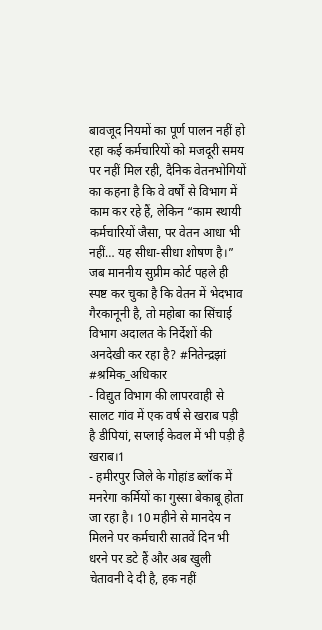बावजूद नियमों का पूर्ण पालन नहीं हो रहा कई कर्मचारियों को मजदूरी समय पर नहीं मिल रही, दैनिक वेतनभोगियों का कहना है कि वे वर्षों से विभाग में काम कर रहे हैं, लेकिन “काम स्थायी कर्मचारियों जैसा, पर वेतन आधा भी नहीं… यह सीधा-सीधा शोषण है।” जब माननीय सुप्रीम कोर्ट पहले ही स्पष्ट कर चुका है कि वेतन में भेदभाव गैरकानूनी है, तो महोबा का सिंचाई विभाग अदालत के निर्देशों की अनदेखी कर रहा है? #नितेन्द्रझां #श्रमिक_अधिकार
- विद्युत विभाग की लापरवाही से सालट गांव में एक वर्ष से खराब पड़ी है डीपियां, सप्लाई केवल में भी पड़ी है खराब।1
- हमीरपुर जिले के गोहांड ब्लॉक में मनरेगा कर्मियों का गुस्सा बेकाबू होता जा रहा है। 10 महीने से मानदेय न मिलने पर कर्मचारी सातवें दिन भी धरने पर डटे हैं और अब खुली चेतावनी दे दी है, हक नहीं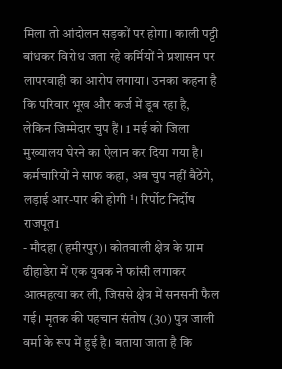मिला तो आंदोलन सड़कों पर होगा। काली पट्टी बांधकर विरोध जता रहे कर्मियों ने प्रशासन पर लापरवाही का आरोप लगाया। उनका कहना है कि परिवार भूख और कर्ज में डूब रहा है, लेकिन जिम्मेदार चुप हैं। 1 मई को जिला मुख्यालय घेरने का ऐलान कर दिया गया है। कर्मचारियों ने साफ कहा, अब चुप नहीं बैठेंगे, लड़ाई आर-पार की होगी ¹। रिर्पोट निर्दोष राजपूत1
- मौदहा (हमीरपुर)। कोतवाली क्षेत्र के ग्राम ढीहाडेरा में एक युवक ने फांसी लगाकर आत्महत्या कर ली, जिससे क्षेत्र में सनसनी फैल गई। मृतक की पहचान संतोष (30) पुत्र जाली वर्मा के रूप में हुई है। बताया जाता है कि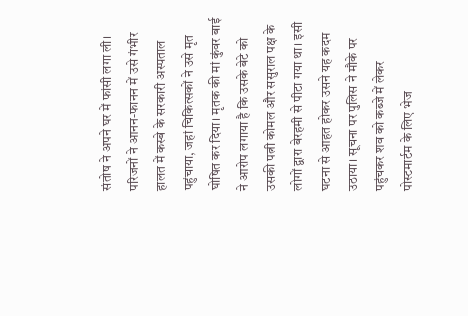संतोष ने अपने घर में फांसी लगा ली। परिजनों ने आनन-फानन में उसे गंभीर हालत में कस्बे के सरकारी अस्पताल पहुंचाया, जहां चिकित्सकों ने उसे मृत घोषित कर दिया। मृतक की मां कुंवर बाई ने आरोप लगाया है कि उसके बेटे को उसकी पत्नी कोमल और ससुराल पक्ष के लोगों द्वारा बेरहमी से पीटा गया था। इसी घटना से आहत होकर उसने यह कदम उठाया। सूचना पर पुलिस ने मौके पर पहुंचकर शव को कब्जे में लेकर पोस्टमार्टम के लिए भेज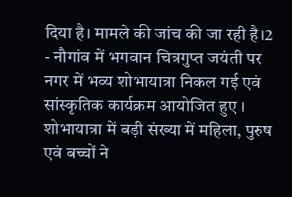दिया है। मामले की जांच की जा रही है।2
- नौगांव में भगवान चित्रगुप्त जयंती पर नगर में भव्य शोभायात्रा निकल गई एवं सांस्कृतिक कार्यक्रम आयोजित हुए । शोभायात्रा में बड़ी संख्या में महिला, पुरुष एवं बच्चों ने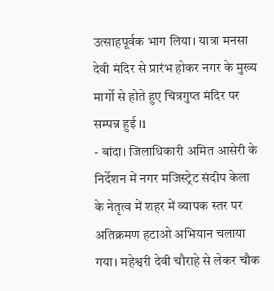उत्साहपूर्वक भाग लिया। यात्रा मनसा देवी मंदिर से प्रारंभ होकर नगर के मुख्य मार्गो से होते हुए चित्रगुप्त मंदिर पर सम्पन्न हुई ।1
- बांदा। जिलाधिकारी अमित आसेरी के निर्देशन में नगर मजिस्ट्रेट संदीप केला के नेतृत्व में शहर में व्यापक स्तर पर अतिक्रमण हटाओ अभियान चलाया गया। महेश्वरी देवी चौराहे से लेकर चौक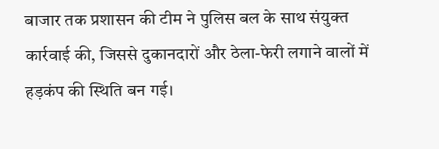बाजार तक प्रशासन की टीम ने पुलिस बल के साथ संयुक्त कार्रवाई की, जिससे दुकानदारों और ठेला-फेरी लगाने वालों में हड़कंप की स्थिति बन गई।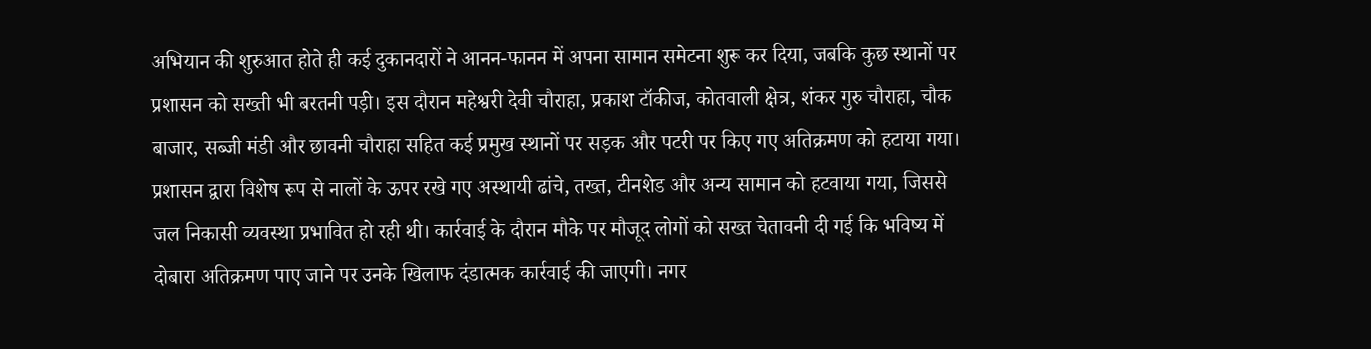अभियान की शुरुआत होते ही कई दुकानदारों ने आनन-फानन में अपना सामान समेटना शुरू कर दिया, जबकि कुछ स्थानों पर प्रशासन को सख्ती भी बरतनी पड़ी। इस दौरान महेश्वरी देवी चौराहा, प्रकाश टॉकीज, कोतवाली क्षेत्र, शंकर गुरु चौराहा, चौक बाजार, सब्जी मंडी और छावनी चौराहा सहित कई प्रमुख स्थानों पर सड़क और पटरी पर किए गए अतिक्रमण को हटाया गया। प्रशासन द्वारा विशेष रूप से नालों के ऊपर रखे गए अस्थायी ढांचे, तख्त, टीनशेड और अन्य सामान को हटवाया गया, जिससे जल निकासी व्यवस्था प्रभावित हो रही थी। कार्रवाई के दौरान मौके पर मौजूद लोगों को सख्त चेतावनी दी गई कि भविष्य में दोबारा अतिक्रमण पाए जाने पर उनके खिलाफ दंडात्मक कार्रवाई की जाएगी। नगर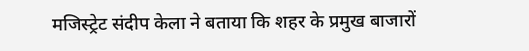मजिस्ट्रेट संदीप केला ने बताया कि शहर के प्रमुख बाजारों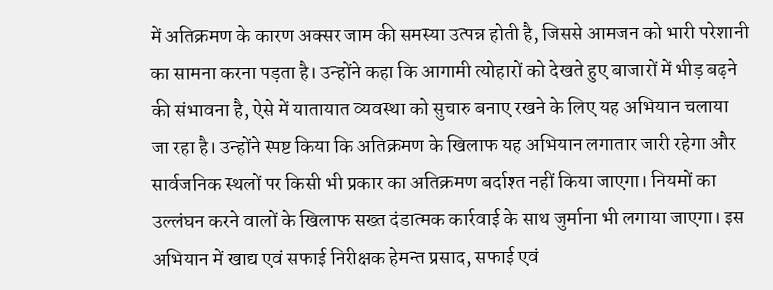में अतिक्रमण के कारण अक्सर जाम की समस्या उत्पन्न होती है, जिससे आमजन को भारी परेशानी का सामना करना पड़ता है। उन्होंने कहा कि आगामी त्योहारों को देखते हुए बाजारों में भीड़ बढ़ने की संभावना है, ऐसे में यातायात व्यवस्था को सुचारु बनाए रखने के लिए यह अभियान चलाया जा रहा है। उन्होंने स्पष्ट किया कि अतिक्रमण के खिलाफ यह अभियान लगातार जारी रहेगा और सार्वजनिक स्थलों पर किसी भी प्रकार का अतिक्रमण बर्दाश्त नहीं किया जाएगा। नियमों का उल्लंघन करने वालों के खिलाफ सख्त दंडात्मक कार्रवाई के साथ जुर्माना भी लगाया जाएगा। इस अभियान में खाद्य एवं सफाई निरीक्षक हेमन्त प्रसाद, सफाई एवं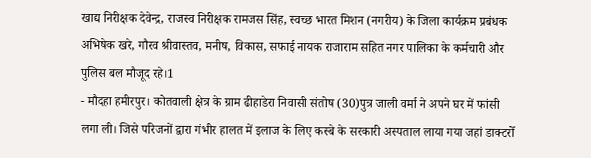खाद्य निरीक्षक देवेन्द्र, राजस्व निरीक्षक रामजस सिंह, स्वच्छ भारत मिशन (नगरीय) के जिला कार्यक्रम प्रबंधक अभिषेक खरे, गौरव श्रीवास्तव, मनीष, विकास, सफाई नायक राजाराम सहित नगर पालिका के कर्मचारी और पुलिस बल मौजूद रहे।1
- मौदहा हमीरपुर। कोतवाली क्षेत्र के ग्राम ढीहाडेरा निवासी संतोष (30)पुत्र जाली वर्मा ने अपने घर में फांसी लगा ली। जिसे परिजनों द्वारा गंभीर हालत में इलाज के लिए कस्बे के सरकारी अस्पताल लाया गया जहां डाक्टरोँ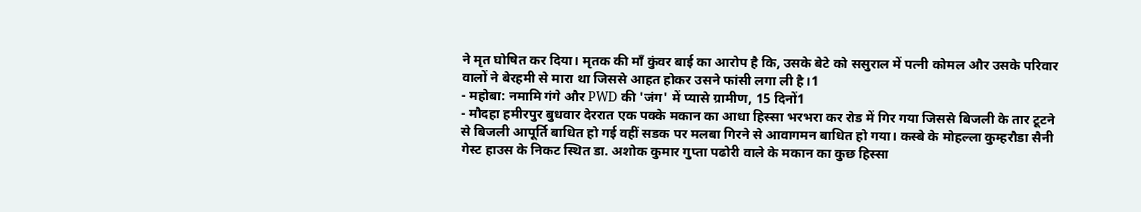ने मृत घोषित कर दिया। मृतक की माँ कुंवर बाई का आरोप है कि, उसके बेटे को ससुराल में पत्नी कोमल और उसके परिवार वालों ने बेरहमी से मारा था जिससे आहत होकर उसने फांसी लगा ली है।1
- महोबा: नमामि गंगे और PWD की 'जंग' में प्यासे ग्रामीण, 15 दिनों1
- मौदहा हमीरपुर बुधवार देररात एक पक्के मकान का आधा हिस्सा भरभरा कर रोड में गिर गया जिससे बिजली के तार टूटने से बिजली आपूर्ति बाधित हो गई वहीं सडक पर मलबा गिरने से आवागमन बाधित हो गया। कस्बे के मोहल्ला कुम्हरौडा सैनी गेस्ट हाउस के निकट स्थित डा. अशोक कुमार गुप्ता पढोरी वाले के मकान का कुछ हिस्सा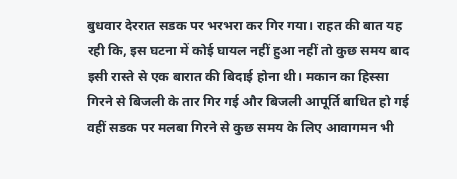बुधवार देररात सडक पर भरभरा कर गिर गया। राहत की बात यह रही कि, इस घटना में कोई घायल नहीं हुआ नहीं तो कुछ समय बाद इसी रास्ते से एक बारात की बिदाई होना थी। मकान का हिस्सा गिरने से बिजली के तार गिर गई और बिजली आपूर्ति बाधित हो गई वहीं सडक पर मलबा गिरने से कुछ समय के लिए आवागमन भी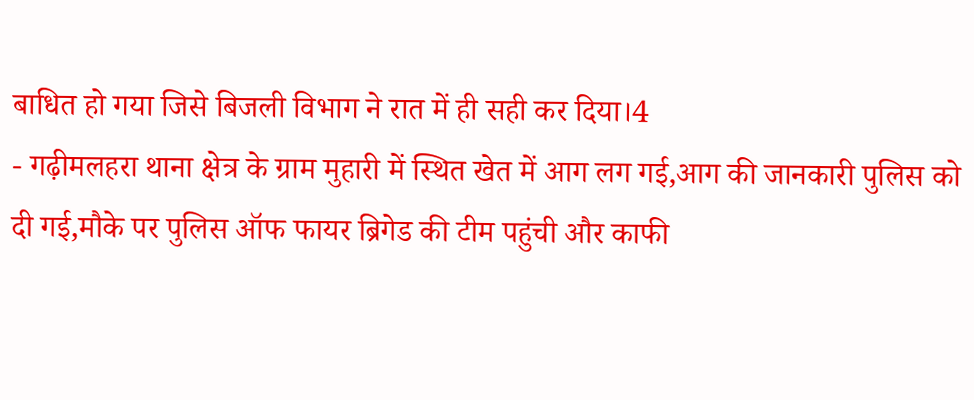बाधित हो गया जिसे बिजली विभाग ने रात में ही सही कर दिया।4
- गढ़ीमलहरा थाना क्षेत्र के ग्राम मुहारी में स्थित खेत में आग लग गई,आग की जानकारी पुलिस को दी गई,मौके पर पुलिस ऑफ फायर ब्रिगेड की टीम पहुंची और काफी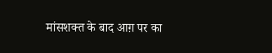मांसशक्त के बाद आग़ पर का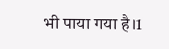भी पाया गया है।1